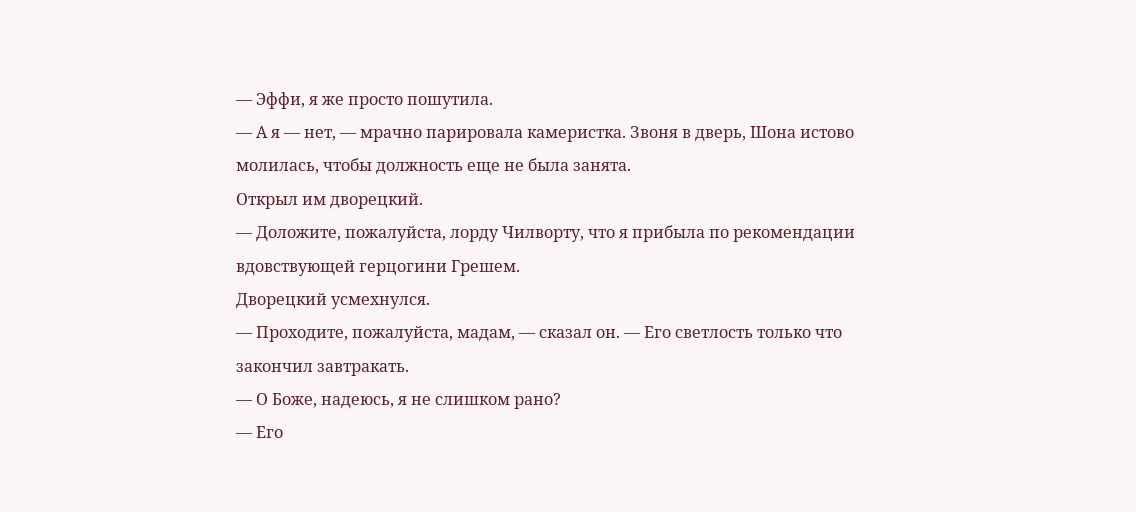— Эффи, я же просто пошутила.
— А я — нет, — мрачно парировала камеристка. Звоня в дверь, Шона истово молилась, чтобы должность еще не была занята.
Открыл им дворецкий.
— Доложите, пожалуйста, лорду Чилворту, что я прибыла по рекомендации вдовствующей герцогини Грешем.
Дворецкий усмехнулся.
— Проходите, пожалуйста, мадам, — сказал он. — Его светлость только что закончил завтракать.
— О Боже, надеюсь, я не слишком рано?
— Его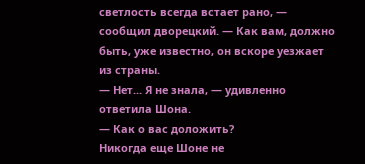светлость всегда встает рано, — сообщил дворецкий. — Как вам, должно быть, уже известно, он вскоре уезжает из страны.
— Нет... Я не знала, — удивленно ответила Шона.
— Как о вас доложить?
Никогда еще Шоне не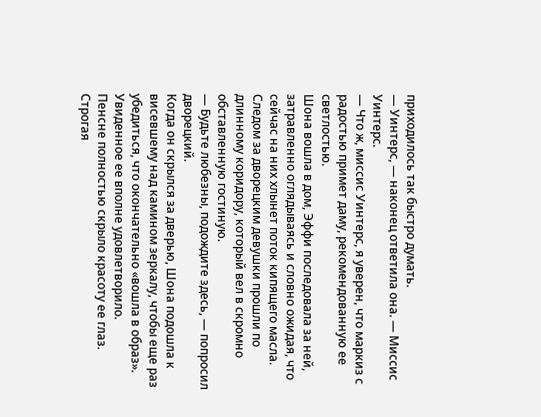приходилось так быстро думать.
— Уинтерс, — наконец ответила она. — Миссис Уинтерс.
— Что ж, миссис Уинтерс, я уверен, что маркиз с радостью примет даму, рекомендованную ее светлостью.
Шона вошла в дом, Эффи последовала за ней, затравленно оглядываясь и словно ожидая, что сейчас на них хлынет поток кипящего масла.
Следом за дворецким девушки прошли по длинному коридору, который вел в скромно обставленную гостиную.
— Будьте любезны, подождите здесь, — попросил дворецкий.
Когда он скрылся за дверью, Шона подошла к висевшему над камином зеркалу, чтобы еще раз убедиться, что окончательно «вошла в образ».
Увиденное ее вполне удовлетворило.
Пенсне полностью скрыло красоту ее глаз. Строгая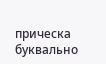прическа буквально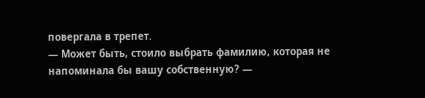повергала в трепет.
— Может быть, стоило выбрать фамилию, которая не напоминала бы вашу собственную? —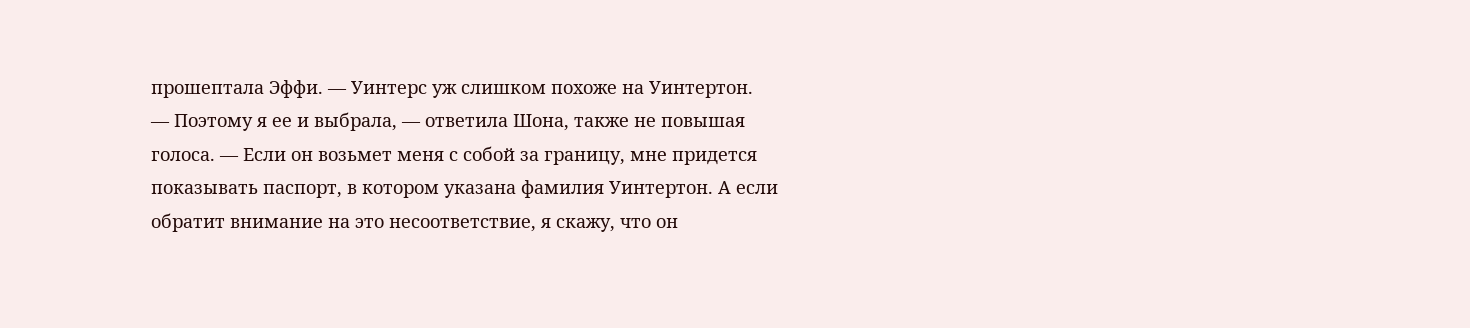прошептала Эффи. — Уинтерс уж слишком похоже на Уинтертон.
— Поэтому я ее и выбрала, — ответила Шона, также не повышая голоса. — Если он возьмет меня с собой за границу, мне придется показывать паспорт, в котором указана фамилия Уинтертон. А если обратит внимание на это несоответствие, я скажу, что он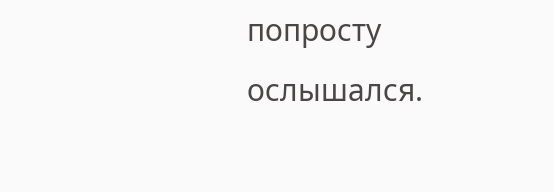попросту ослышался.